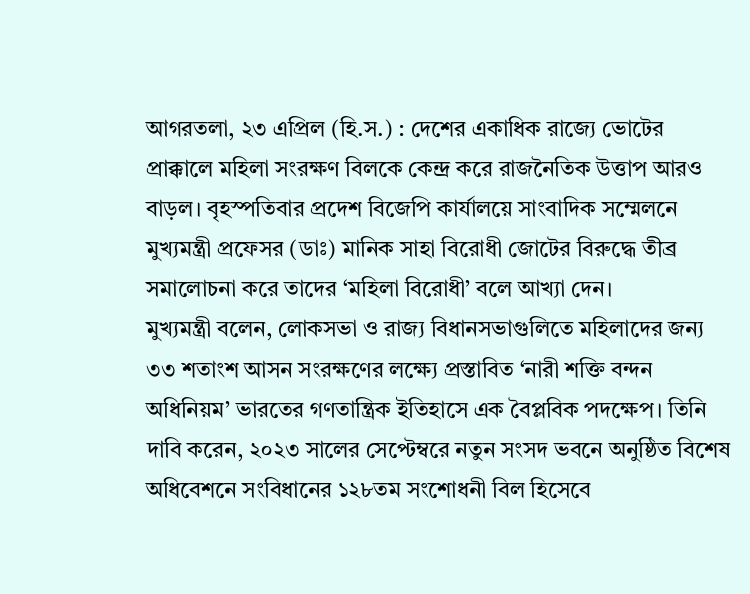আগরতলা, ২৩ এপ্রিল (হি.স.) : দেশের একাধিক রাজ্যে ভোটের প্রাক্কালে মহিলা সংরক্ষণ বিলকে কেন্দ্র করে রাজনৈতিক উত্তাপ আরও বাড়ল। বৃহস্পতিবার প্রদেশ বিজেপি কার্যালয়ে সাংবাদিক সম্মেলনে মুখ্যমন্ত্রী প্রফেসর (ডাঃ) মানিক সাহা বিরোধী জোটের বিরুদ্ধে তীব্র সমালোচনা করে তাদের ‘মহিলা বিরোধী’ বলে আখ্যা দেন।
মুখ্যমন্ত্রী বলেন, লোকসভা ও রাজ্য বিধানসভাগুলিতে মহিলাদের জন্য ৩৩ শতাংশ আসন সংরক্ষণের লক্ষ্যে প্রস্তাবিত ‘নারী শক্তি বন্দন অধিনিয়ম’ ভারতের গণতান্ত্রিক ইতিহাসে এক বৈপ্লবিক পদক্ষেপ। তিনি দাবি করেন, ২০২৩ সালের সেপ্টেম্বরে নতুন সংসদ ভবনে অনুষ্ঠিত বিশেষ অধিবেশনে সংবিধানের ১২৮তম সংশোধনী বিল হিসেবে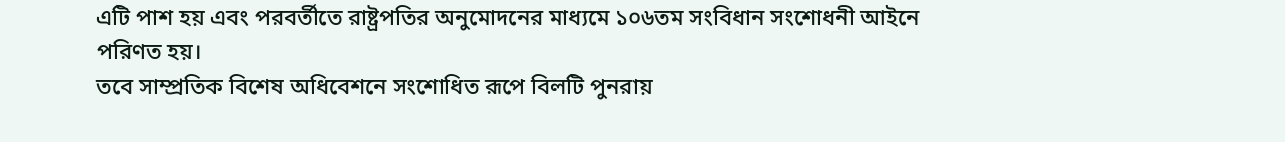এটি পাশ হয় এবং পরবর্তীতে রাষ্ট্রপতির অনুমোদনের মাধ্যমে ১০৬তম সংবিধান সংশোধনী আইনে পরিণত হয়।
তবে সাম্প্রতিক বিশেষ অধিবেশনে সংশোধিত রূপে বিলটি পুনরায়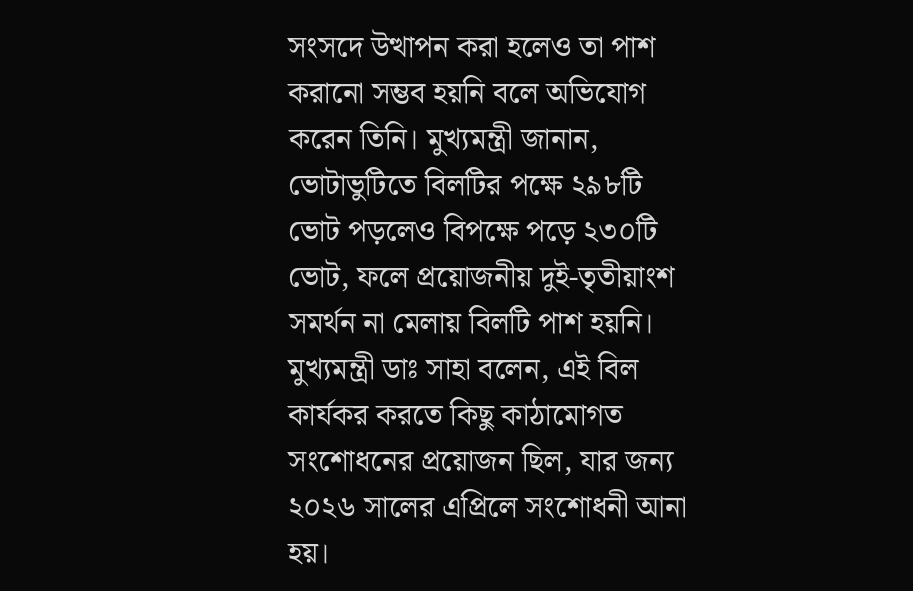সংসদে উত্থাপন করা হলেও তা পাশ করানো সম্ভব হয়নি বলে অভিযোগ করেন তিনি। মুখ্যমন্ত্রী জানান, ভোটাভুটিতে বিলটির পক্ষে ২৯৮টি ভোট পড়লেও বিপক্ষে পড়ে ২৩০টি ভোট, ফলে প্রয়োজনীয় দুই-তৃতীয়াংশ সমর্থন না মেলায় বিলটি পাশ হয়নি।
মুখ্যমন্ত্রী ডাঃ সাহা বলেন, এই বিল কার্যকর করতে কিছু কাঠামোগত সংশোধনের প্রয়োজন ছিল, যার জন্য ২০২৬ সালের এপ্রিলে সংশোধনী আনা হয়।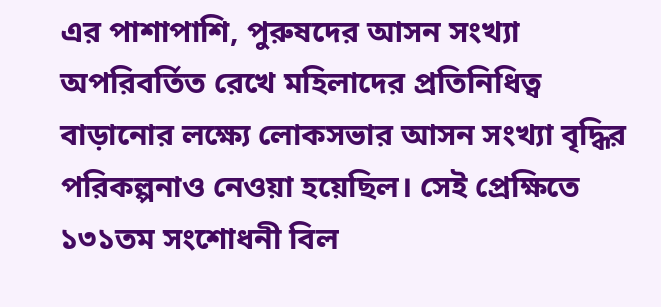এর পাশাপাশি, পুরুষদের আসন সংখ্যা অপরিবর্তিত রেখে মহিলাদের প্রতিনিধিত্ব বাড়ানোর লক্ষ্যে লোকসভার আসন সংখ্যা বৃদ্ধির পরিকল্পনাও নেওয়া হয়েছিল। সেই প্রেক্ষিতে ১৩১তম সংশোধনী বিল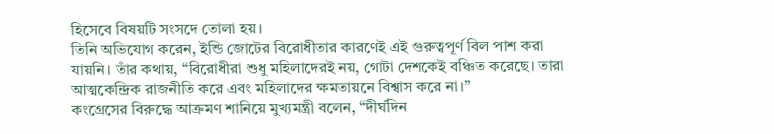হিসেবে বিষয়টি সংসদে তোলা হয়।
তিনি অভিযোগ করেন, ইন্ডি জোটের বিরোধীতার কারণেই এই গুরুত্বপূর্ণ বিল পাশ করা যায়নি। তাঁর কথায়, “বিরোধীরা শুধু মহিলাদেরই নয়, গোটা দেশকেই বঞ্চিত করেছে। তারা আত্মকেন্দ্রিক রাজনীতি করে এবং মহিলাদের ক্ষমতায়নে বিশ্বাস করে না।”
কংগ্রেসের বিরুদ্ধে আক্রমণ শানিয়ে মুখ্যমন্ত্রী বলেন, “দীর্ঘদিন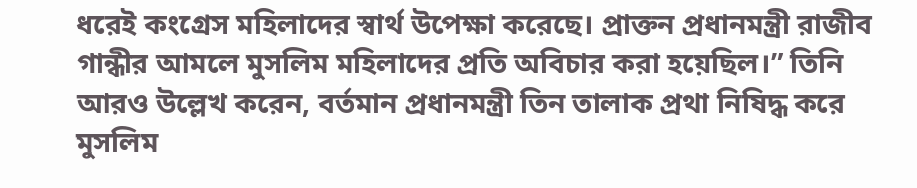ধরেই কংগ্রেস মহিলাদের স্বার্থ উপেক্ষা করেছে। প্রাক্তন প্রধানমন্ত্রী রাজীব গান্ধীর আমলে মুসলিম মহিলাদের প্রতি অবিচার করা হয়েছিল।” তিনি আরও উল্লেখ করেন, বর্তমান প্রধানমন্ত্রী তিন তালাক প্রথা নিষিদ্ধ করে মুসলিম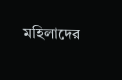মহিলাদের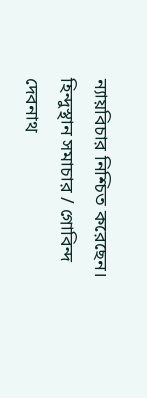ন্যায়বিচার নিশ্চিত করেছেন।
হিন্দুস্থান সমাচার / গোবিন্দ দেবনাথ